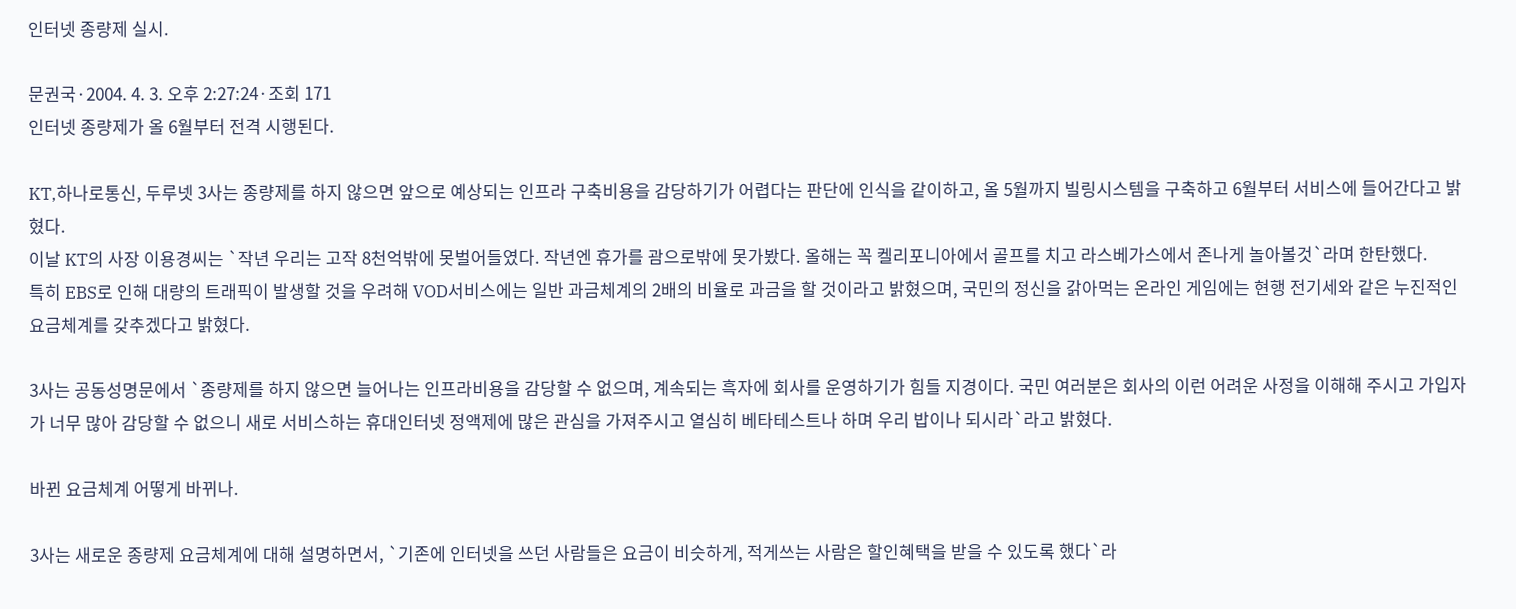인터넷 종량제 실시.

문권국·2004. 4. 3. 오후 2:27:24·조회 171
인터넷 종량제가 올 6월부터 전격 시행된다.

KT,하나로통신, 두루넷 3사는 종량제를 하지 않으면 앞으로 예상되는 인프라 구축비용을 감당하기가 어렵다는 판단에 인식을 같이하고, 올 5월까지 빌링시스템을 구축하고 6월부터 서비스에 들어간다고 밝혔다.
이날 KT의 사장 이용경씨는 `작년 우리는 고작 8천억밖에 못벌어들였다. 작년엔 휴가를 괌으로밖에 못가봤다. 올해는 꼭 켈리포니아에서 골프를 치고 라스베가스에서 존나게 놀아볼것`라며 한탄했다.
특히 EBS로 인해 대량의 트래픽이 발생할 것을 우려해 VOD서비스에는 일반 과금체계의 2배의 비율로 과금을 할 것이라고 밝혔으며, 국민의 정신을 갉아먹는 온라인 게임에는 현행 전기세와 같은 누진적인 요금체계를 갖추겠다고 밝혔다.

3사는 공동성명문에서 `종량제를 하지 않으면 늘어나는 인프라비용을 감당할 수 없으며, 계속되는 흑자에 회사를 운영하기가 힘들 지경이다. 국민 여러분은 회사의 이런 어려운 사정을 이해해 주시고 가입자가 너무 많아 감당할 수 없으니 새로 서비스하는 휴대인터넷 정액제에 많은 관심을 가져주시고 열심히 베타테스트나 하며 우리 밥이나 되시라`라고 밝혔다.

바뀐 요금체계 어떻게 바뀌나.

3사는 새로운 종량제 요금체계에 대해 설명하면서, `기존에 인터넷을 쓰던 사람들은 요금이 비슷하게, 적게쓰는 사람은 할인혜택을 받을 수 있도록 했다`라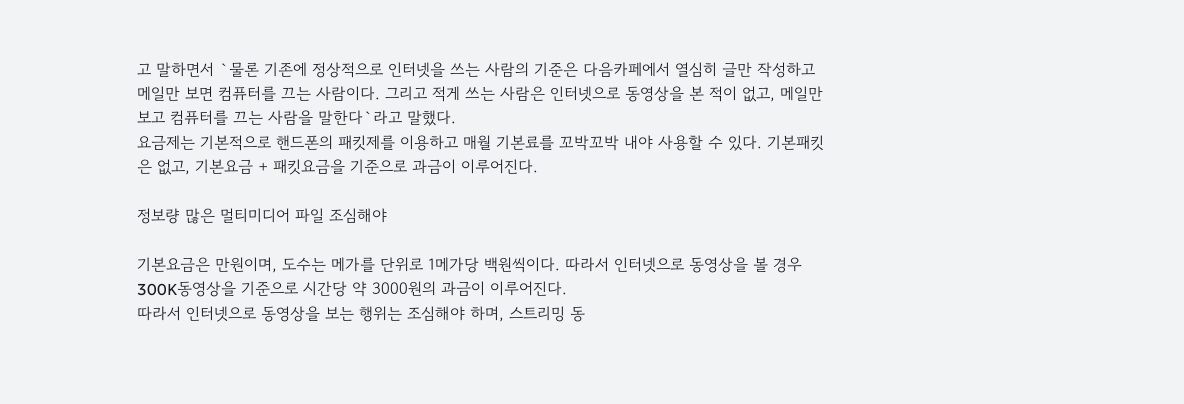고 말하면서 `물론 기존에 정상적으로 인터넷을 쓰는 사람의 기준은 다음카페에서 열심히 글만 작성하고 메일만 보면 컴퓨터를 끄는 사람이다. 그리고 적게 쓰는 사람은 인터넷으로 동영상을 본 적이 없고, 메일만 보고 컴퓨터를 끄는 사람을 말한다`라고 말했다.
요금제는 기본적으로 핸드폰의 패킷제를 이용하고 매월 기본료를 꼬박꼬박 내야 사용할 수 있다. 기본패킷은 없고, 기본요금 + 패킷요금을 기준으로 과금이 이루어진다.

정보량 많은 멀티미디어 파일 조심해야

기본요금은 만원이며, 도수는 메가를 단위로 1메가당 백원씩이다. 따라서 인터넷으로 동영상을 볼 경우 300K동영상을 기준으로 시간당 약 3000원의 과금이 이루어진다.
따라서 인터넷으로 동영상을 보는 행위는 조심해야 하며, 스트리밍 동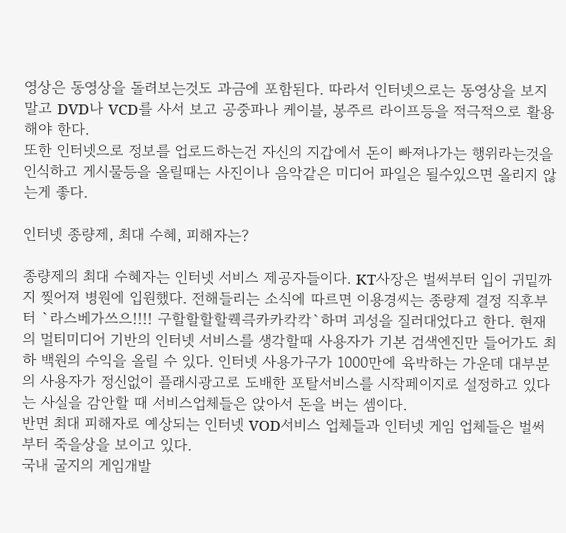영상은 동영상을 돌려보는것도 과금에 포함된다. 따라서 인터넷으로는 동영상을 보지 말고 DVD나 VCD를 사서 보고 공중파나 케이블, 봉주르 라이프등을 적극적으로 활용해야 한다.
또한 인터넷으로 정보를 업로드하는건 자신의 지갑에서 돈이 빠져나가는 행위라는것을 인식하고 게시물등을 올릴때는 사진이나 음악같은 미디어 파일은 될수있으면 올리지 않는게 좋다.

인터넷 종량제, 최대 수혜, 피해자는?

종량제의 최대 수혜자는 인터넷 서비스 제공자들이다. KT사장은 벌써부터 입이 귀밑까지 찢어져 병원에 입원했다. 전해들리는 소식에 따르면 이용경씨는 종량제 결정 직후부터 `라스베가쓰으!!!! 구할할할할퀙큭카카칵칵`하며 괴성을 질러대었다고 한다. 현재의 멀티미디어 기반의 인터넷 서비스를 생각할때 사용자가 기본 검색엔진만 들어가도 최하 백원의 수익을 올릴 수 있다. 인터넷 사용가구가 1000만에 육박하는 가운데 대부분의 사용자가 정신없이 플래시광고로 도배한 포탈서비스를 시작페이지로 설정하고 있다는 사실을 감안할 때 서비스업체들은 앉아서 돈을 버는 셈이다.
반면 최대 피해자로 예상되는 인터넷 VOD서비스 업체들과 인터넷 게임 업체들은 벌써부터 죽을상을 보이고 있다.
국내 굴지의 게임개발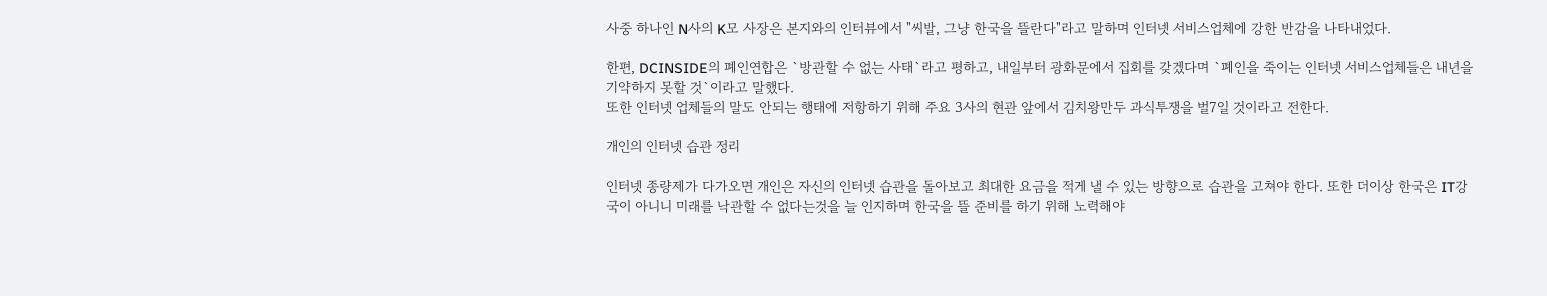사중 하나인 N사의 K모 사장은 본지와의 인터뷰에서 "씨발, 그냥 한국을 뜰란다"라고 말하며 인터넷 서비스업체에 강한 반감을 나타내었다.

한편, DCINSIDE의 폐인연합은 `방관할 수 없는 사태`라고 평하고, 내일부터 광화문에서 집회를 갖겠다며 `폐인을 죽이는 인터넷 서비스업체들은 내년을 기약하지 못할 것`이라고 말했다.
또한 인터넷 업체들의 말도 안되는 행태에 저항하기 위해 주요 3사의 현관 앞에서 김치왕만두 과식투쟁을 벌7일 것이라고 전한다.

개인의 인터넷 습관 정리

인터넷 종량제가 다가오면 개인은 자신의 인터넷 습관을 돌아보고 최대한 요금을 적게 낼 수 있는 방향으로 습관을 고쳐야 한다. 또한 더이상 한국은 IT강국이 아니니 미래를 낙관할 수 없다는것을 늘 인지하며 한국을 뜰 준비를 하기 위해 노력해야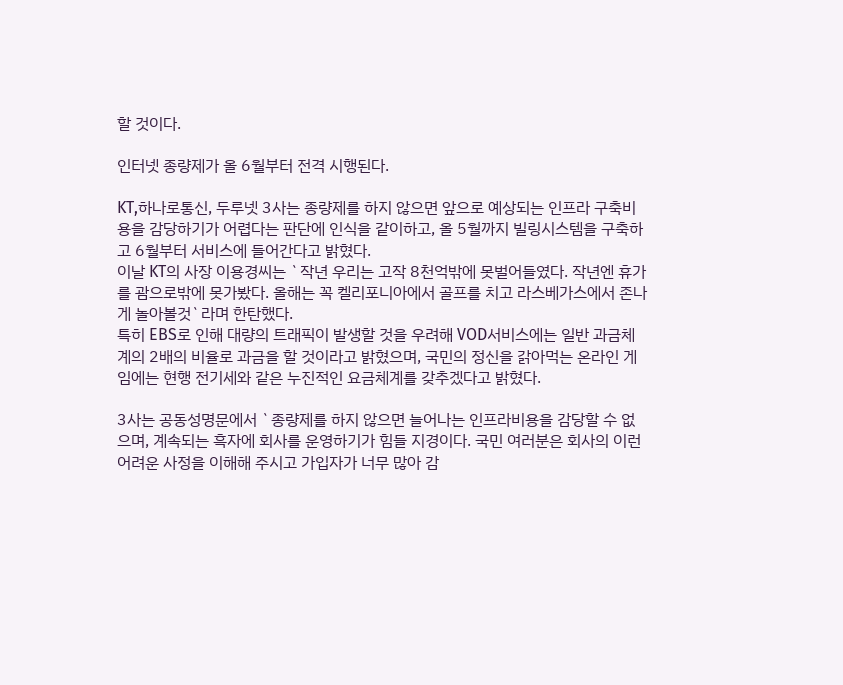할 것이다.

인터넷 종량제가 올 6월부터 전격 시행된다.

KT,하나로통신, 두루넷 3사는 종량제를 하지 않으면 앞으로 예상되는 인프라 구축비용을 감당하기가 어렵다는 판단에 인식을 같이하고, 올 5월까지 빌링시스템을 구축하고 6월부터 서비스에 들어간다고 밝혔다.
이날 KT의 사장 이용경씨는 `작년 우리는 고작 8천억밖에 못벌어들였다. 작년엔 휴가를 괌으로밖에 못가봤다. 올해는 꼭 켈리포니아에서 골프를 치고 라스베가스에서 존나게 놀아볼것`라며 한탄했다.
특히 EBS로 인해 대량의 트래픽이 발생할 것을 우려해 VOD서비스에는 일반 과금체계의 2배의 비율로 과금을 할 것이라고 밝혔으며, 국민의 정신을 갉아먹는 온라인 게임에는 현행 전기세와 같은 누진적인 요금체계를 갖추겠다고 밝혔다.

3사는 공동성명문에서 `종량제를 하지 않으면 늘어나는 인프라비용을 감당할 수 없으며, 계속되는 흑자에 회사를 운영하기가 힘들 지경이다. 국민 여러분은 회사의 이런 어려운 사정을 이해해 주시고 가입자가 너무 많아 감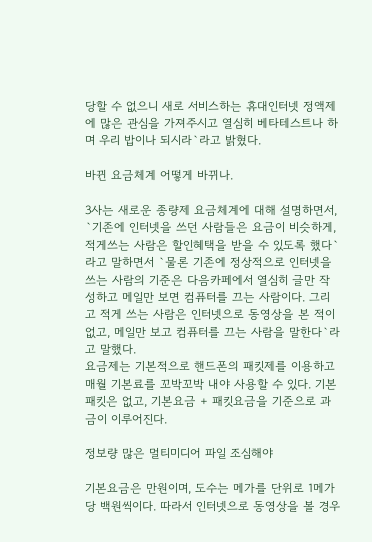당할 수 없으니 새로 서비스하는 휴대인터넷 정액제에 많은 관심을 가져주시고 열심히 베타테스트나 하며 우리 밥이나 되시라`라고 밝혔다.

바뀐 요금체계 어떻게 바뀌나.

3사는 새로운 종량제 요금체계에 대해 설명하면서, `기존에 인터넷을 쓰던 사람들은 요금이 비슷하게, 적게쓰는 사람은 할인혜택을 받을 수 있도록 했다`라고 말하면서 `물론 기존에 정상적으로 인터넷을 쓰는 사람의 기준은 다음카페에서 열심히 글만 작성하고 메일만 보면 컴퓨터를 끄는 사람이다. 그리고 적게 쓰는 사람은 인터넷으로 동영상을 본 적이 없고, 메일만 보고 컴퓨터를 끄는 사람을 말한다`라고 말했다.
요금제는 기본적으로 핸드폰의 패킷제를 이용하고 매월 기본료를 꼬박꼬박 내야 사용할 수 있다. 기본패킷은 없고, 기본요금 + 패킷요금을 기준으로 과금이 이루어진다.

정보량 많은 멀티미디어 파일 조심해야

기본요금은 만원이며, 도수는 메가를 단위로 1메가당 백원씩이다. 따라서 인터넷으로 동영상을 볼 경우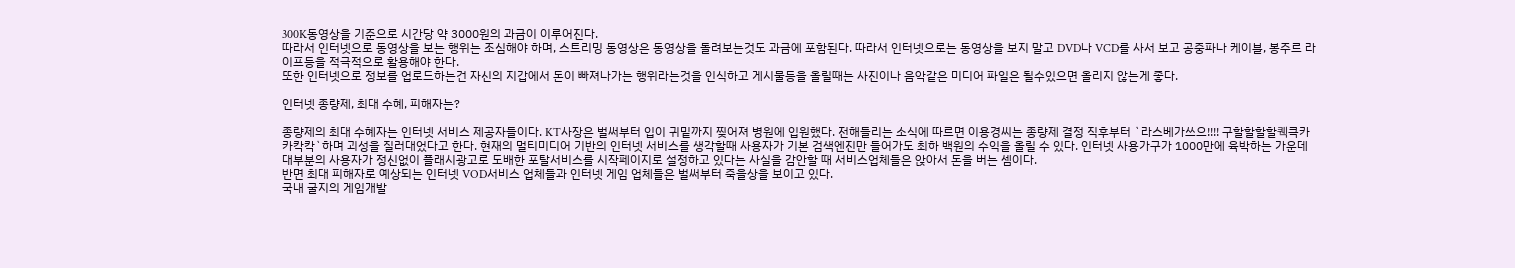300K동영상을 기준으로 시간당 약 3000원의 과금이 이루어진다.
따라서 인터넷으로 동영상을 보는 행위는 조심해야 하며, 스트리밍 동영상은 동영상을 돌려보는것도 과금에 포함된다. 따라서 인터넷으로는 동영상을 보지 말고 DVD나 VCD를 사서 보고 공중파나 케이블, 봉주르 라이프등을 적극적으로 활용해야 한다.
또한 인터넷으로 정보를 업로드하는건 자신의 지갑에서 돈이 빠져나가는 행위라는것을 인식하고 게시물등을 올릴때는 사진이나 음악같은 미디어 파일은 될수있으면 올리지 않는게 좋다.

인터넷 종량제, 최대 수혜, 피해자는?

종량제의 최대 수혜자는 인터넷 서비스 제공자들이다. KT사장은 벌써부터 입이 귀밑까지 찢어져 병원에 입원했다. 전해들리는 소식에 따르면 이용경씨는 종량제 결정 직후부터 `라스베가쓰으!!!! 구할할할할퀙큭카카칵칵`하며 괴성을 질러대었다고 한다. 현재의 멀티미디어 기반의 인터넷 서비스를 생각할때 사용자가 기본 검색엔진만 들어가도 최하 백원의 수익을 올릴 수 있다. 인터넷 사용가구가 1000만에 육박하는 가운데 대부분의 사용자가 정신없이 플래시광고로 도배한 포탈서비스를 시작페이지로 설정하고 있다는 사실을 감안할 때 서비스업체들은 앉아서 돈을 버는 셈이다.
반면 최대 피해자로 예상되는 인터넷 VOD서비스 업체들과 인터넷 게임 업체들은 벌써부터 죽을상을 보이고 있다.
국내 굴지의 게임개발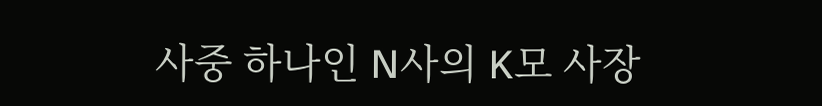사중 하나인 N사의 K모 사장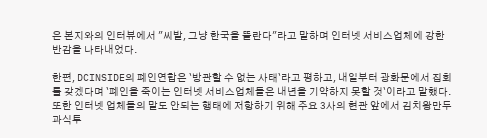은 본지와의 인터뷰에서 "씨발, 그냥 한국을 뜰란다"라고 말하며 인터넷 서비스업체에 강한 반감을 나타내었다.

한편, DCINSIDE의 폐인연합은 `방관할 수 없는 사태`라고 평하고, 내일부터 광화문에서 집회를 갖겠다며 `폐인을 죽이는 인터넷 서비스업체들은 내년을 기약하지 못할 것`이라고 말했다.
또한 인터넷 업체들의 말도 안되는 행태에 저항하기 위해 주요 3사의 현관 앞에서 김치왕만두 과식투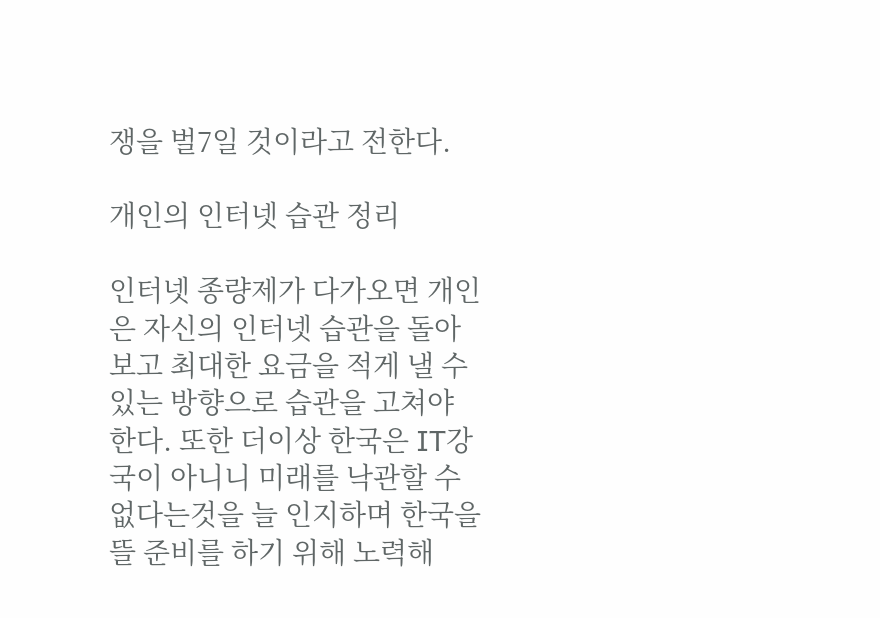쟁을 벌7일 것이라고 전한다.

개인의 인터넷 습관 정리

인터넷 종량제가 다가오면 개인은 자신의 인터넷 습관을 돌아보고 최대한 요금을 적게 낼 수 있는 방향으로 습관을 고쳐야 한다. 또한 더이상 한국은 IT강국이 아니니 미래를 낙관할 수 없다는것을 늘 인지하며 한국을 뜰 준비를 하기 위해 노력해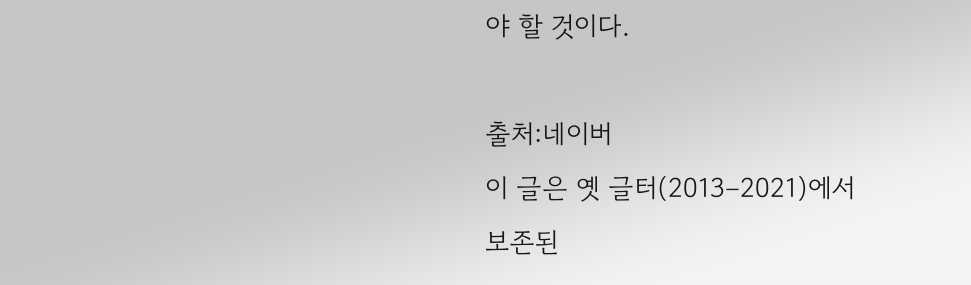야 할 것이다.

출처:네이버
이 글은 옛 글터(2013–2021)에서 보존된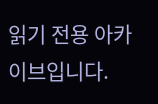읽기 전용 아카이브입니다.